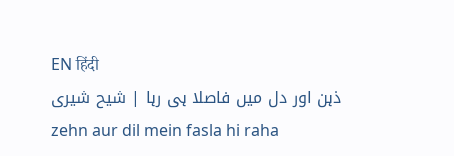EN हिंदी
ذہن اور دل میں فاصلا ہی رہا | شیح شیری
zehn aur dil mein fasla hi raha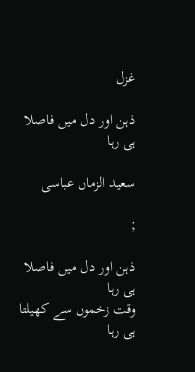غزل

ذہن اور دل میں فاصلا ہی رہا

سعید الزماں عباسی

;

ذہن اور دل میں فاصلا ہی رہا
وقت زخموں سے کھیلتا ہی رہا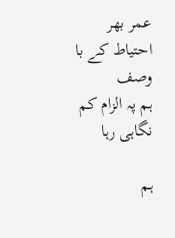عمر بھر احتیاط کے با وصف
ہم پہ الزام کم نگاہی رہا

ہم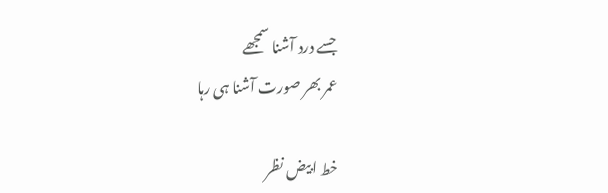جسے درد آشنا سمجھے
عمر بھر صورت آشنا ہی رہا

خط ابیض نظر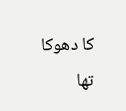کا دھوکا تھا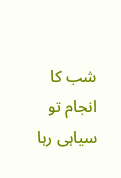شب کا انجام تو سیاہی رہا